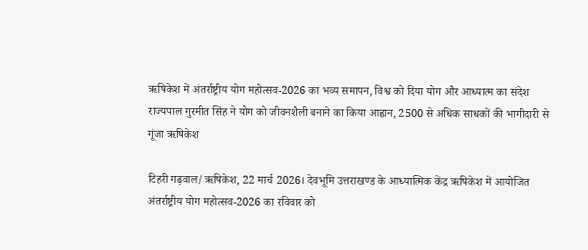ऋषिकेश में अंतर्राष्ट्रीय योग महोत्सव-2026 का भव्य समापन, विश्व को दिया योग और आध्यात्म का संदेश
राज्यपाल गुरमीत सिंह ने योग को जीवनशैली बनाने का किया आह्वान, 2500 से अधिक साधकों की भागीदारी से गूंजा ऋषिकेश

टिहरी गढ़वाल/ऋषिकेश, 22 मार्च 2026। देवभूमि उत्तराखण्ड के आध्यात्मिक केंद्र ऋषिकेश में आयोजित अंतर्राष्ट्रीय योग महोत्सव-2026 का रविवार को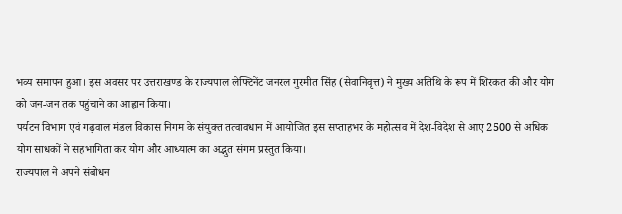भव्य समापन हुआ। इस अवसर पर उत्तराखण्ड के राज्यपाल लेफ्टिनेंट जनरल गुरमीत सिंह (सेवानिवृत्त) ने मुख्य अतिथि के रूप में शिरकत की और योग को जन-जन तक पहुंचाने का आह्वान किया।
पर्यटन विभाग एवं गढ़वाल मंडल विकास निगम के संयुक्त तत्वावधान में आयोजित इस सप्ताहभर के महोत्सव में देश-विदेश से आए 2500 से अधिक योग साधकों ने सहभागिता कर योग और आध्यात्म का अद्भुत संगम प्रस्तुत किया।
राज्यपाल ने अपने संबोधन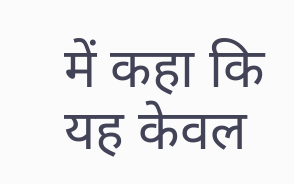में कहा कि यह केवल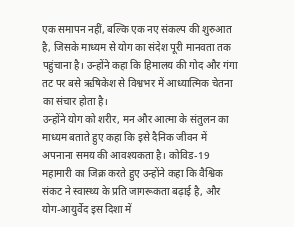एक समापन नहीं, बल्कि एक नए संकल्प की शुरुआत है, जिसके माध्यम से योग का संदेश पूरी मानवता तक पहुंचाना है। उन्होंने कहा कि हिमालय की गोद और गंगा तट पर बसे ऋषिकेश से विश्वभर में आध्यात्मिक चेतना का संचार होता है।
उन्होंने योग को शरीर, मन और आत्मा के संतुलन का माध्यम बताते हुए कहा कि इसे दैनिक जीवन में अपनाना समय की आवश्यकता है। कोविड-19 महामारी का जिक्र करते हुए उन्होंने कहा कि वैश्विक संकट ने स्वास्थ्य के प्रति जागरूकता बढ़ाई है, और योग-आयुर्वेद इस दिशा में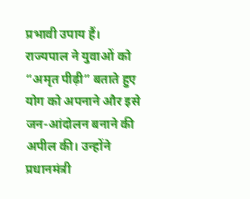प्रभावी उपाय हैं।
राज्यपाल ने युवाओं को “अमृत पीढ़ी” बताते हुए योग को अपनाने और इसे जन-आंदोलन बनाने की अपील की। उन्होंने प्रधानमंत्री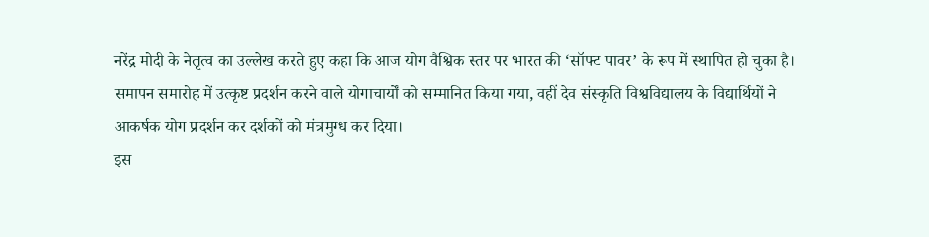नरेंद्र मोदी के नेतृत्व का उल्लेख करते हुए कहा कि आज योग वैश्विक स्तर पर भारत की ‘सॉफ्ट पावर’ के रूप में स्थापित हो चुका है।
समापन समारोह में उत्कृष्ट प्रदर्शन करने वाले योगाचार्यों को सम्मानित किया गया, वहीं देव संस्कृति विश्वविद्यालय के विद्यार्थियों ने आकर्षक योग प्रदर्शन कर दर्शकों को मंत्रमुग्ध कर दिया।
इस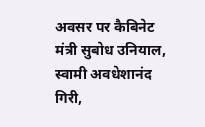अवसर पर कैबिनेट मंत्री सुबोध उनियाल, स्वामी अवधेशानंद गिरी,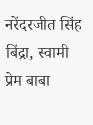नरेंदरजीत सिंह बिंद्रा, स्वामी प्रेम बाबा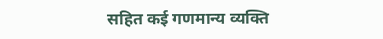सहित कई गणमान्य व्यक्ति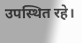उपस्थित रहे।